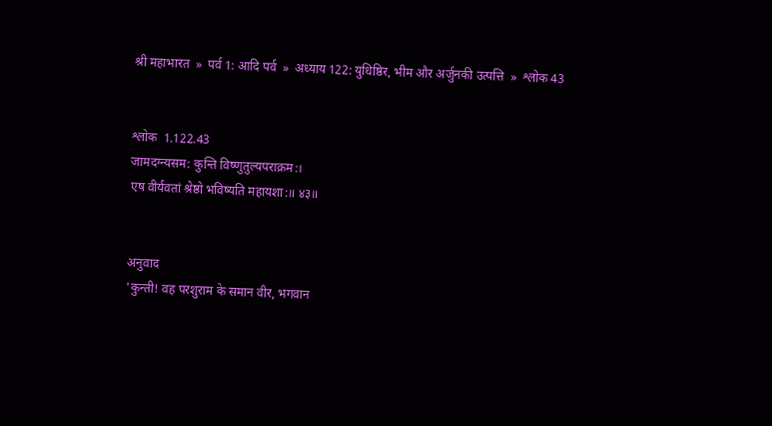श्री महाभारत  »  पर्व 1: आदि पर्व  »  अध्याय 122: युधिष्ठिर, भीम और अर्जुनकी उत्पत्ति  »  श्लोक 43


श्लोक  1.122.43
जामदग्न्यसम: कुन्ति विष्णुतुल्यपराक्रम:।
एष वीर्यवतां श्रेष्ठो भविष्यति महायशा:॥ ४३॥


अनुवाद
'कुन्ती! वह परशुराम के समान वीर, भगवान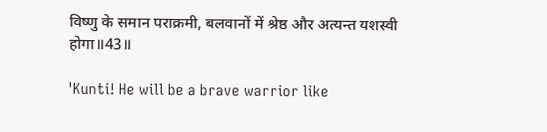विष्णु के समान पराक्रमी, बलवानों में श्रेष्ठ और अत्यन्त यशस्वी होगा॥43॥

'Kunti! He will be a brave warrior like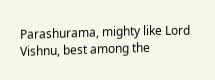Parashurama, mighty like Lord Vishnu, best among the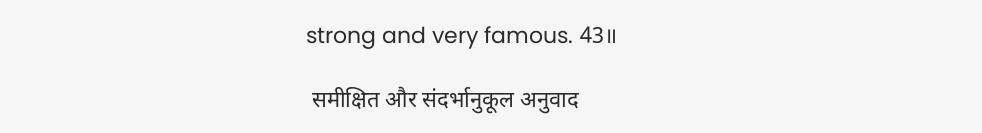strong and very famous. 43॥

 समीक्षित और संदर्भानुकूल अनुवाद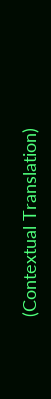(Contextual Translation)